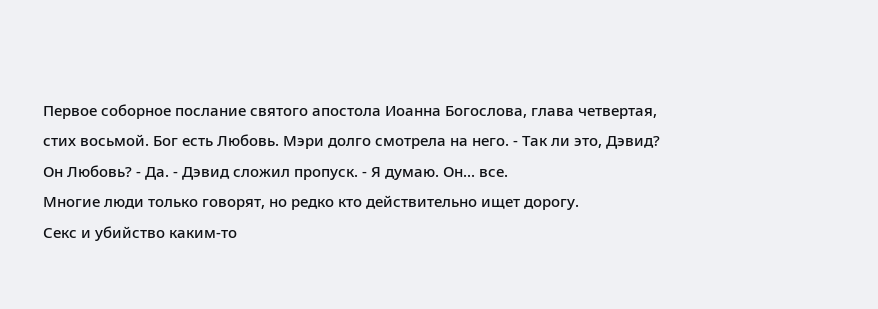Первое соборное послание святого апостола Иоанна Богослова, глава четвертая, стих восьмой. Бог есть Любовь. Мэри долго смотрела на него. - Так ли это, Дэвид? Он Любовь? - Да. - Дэвид сложил пропуск. - Я думаю. Он... все.
Многие люди только говорят, но редко кто действительно ищет дорогу.
Секс и убийство каким-то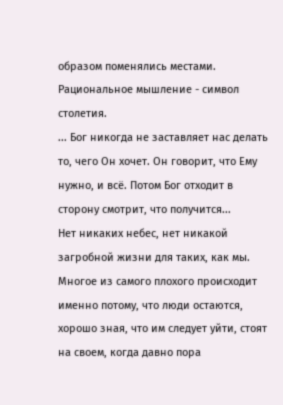образом поменялись местами.
Рациональное мышление - символ столетия.
... Бог никогда не заставляет нас делать то, чего Он хочет. Он говорит, что Ему нужно, и всё. Потом Бог отходит в сторону смотрит, что получится...
Нет никаких небес, нет никакой загробной жизни для таких, как мы.
Многое из самого плохого происходит именно потому, что люди остаются, хорошо зная, что им следует уйти, стоят на своем, когда давно пора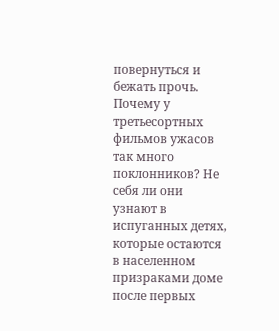повернуться и бежать прочь. Почему у третьесортных фильмов ужасов так много поклонников? Не себя ли они узнают в испуганных детях, которые остаются в населенном призраками доме после первых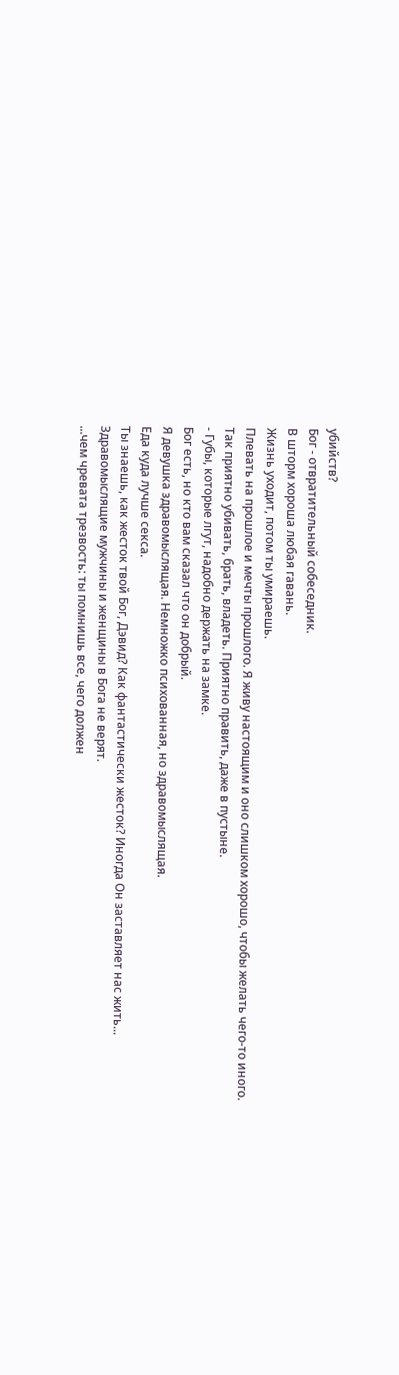убийств?
Бог - отвратительный собеседник.
В шторм хороша любая гавань.
Жизнь уходит, потом ты умираешь.
Плевать на прошлое и мечты прошлого. Я живу настоящим и оно слишком хорошо, чтобы желать чего-то иного.
Так приятно убивать, брать, владеть. Приятно править, даже в пустыне.
- Губы, которые лгут, надобно держать на замке.
Бог есть, но кто вам сказал что он добрый.
Я девушка здравомыслящая. Немножко психованная, но здравомыслящая.
Еда куда лучше секса.
Ты знаешь, как жесток твой Бог, Дэвид? Как фантастически жесток? Иногда Он заставляет нас жить...
Здравомыслящие мужчины и женщины в Бога не верят.
...чем чревата трезвость: ты помнишь все, чего должен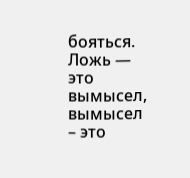бояться.
Ложь — это вымысел, вымысел – это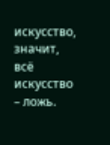искусство, значит, всё искусство – ложь.